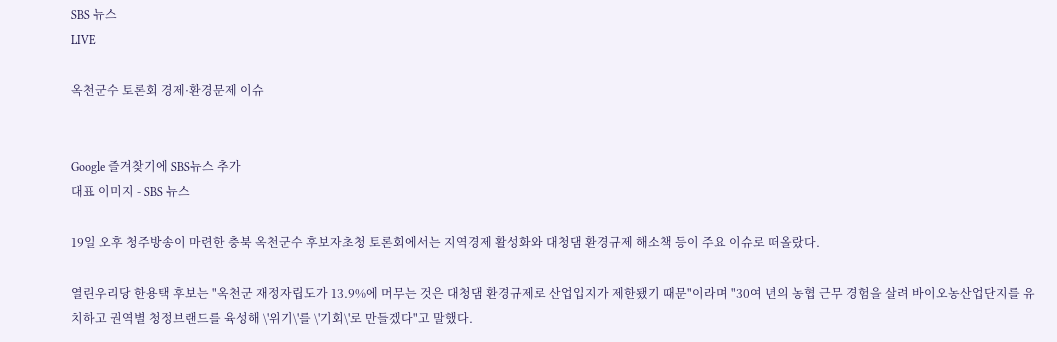SBS 뉴스
LIVE

옥천군수 토론회 경제·환경문제 이슈


Google 즐겨찾기에 SBS뉴스 추가
대표 이미지 - SBS 뉴스

19일 오후 청주방송이 마련한 충북 옥천군수 후보자초청 토론회에서는 지역경제 활성화와 대청댐 환경규제 해소책 등이 주요 이슈로 떠올랐다.

열린우리당 한용택 후보는 "옥천군 재정자립도가 13.9%에 머무는 것은 대청댐 환경규제로 산업입지가 제한됐기 때문"이라며 "30여 년의 농협 근무 경험을 살려 바이오농산업단지를 유치하고 권역별 청정브랜드를 육성해 \'위기\'를 \'기회\'로 만들겠다"고 말했다.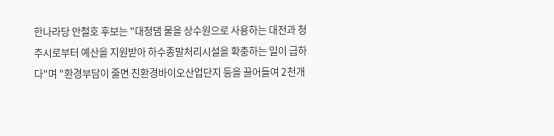한나라당 안철호 후보는 "대청댐 물을 상수원으로 사용하는 대전과 청주시로부터 예산을 지원받아 하수종말처리시설을 확충하는 일이 급하다"며 "환경부담이 줄면 친환경바이오산업단지 등을 끌어들여 2천개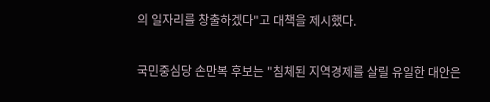의 일자리를 창출하겠다"고 대책을 제시했다.

국민중심당 손만복 후보는 "침체된 지역경제를 살릴 유일한 대안은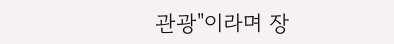관광"이라며 장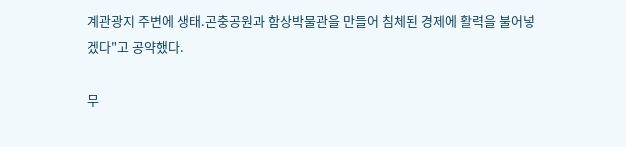계관광지 주변에 생태.곤충공원과 함상박물관을 만들어 침체된 경제에 활력을 불어넣겠다"고 공약했다.

무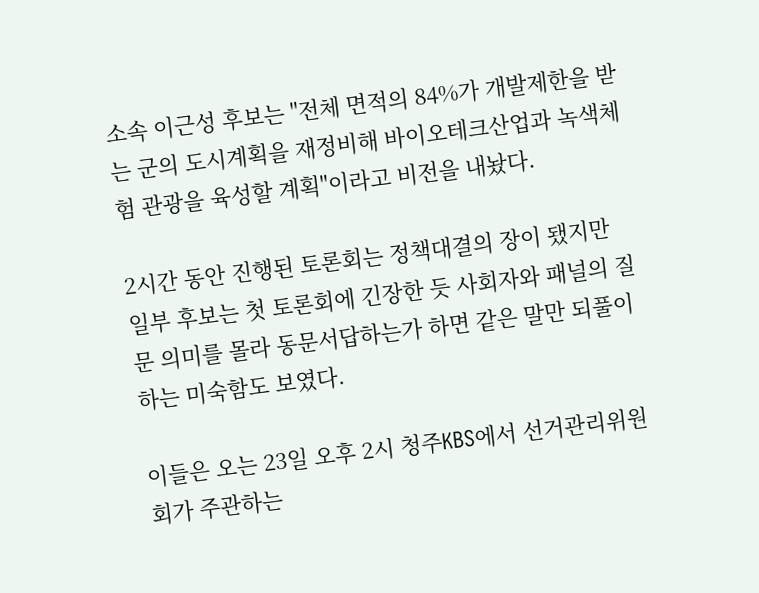소속 이근성 후보는 "전체 면적의 84%가 개발제한을 받는 군의 도시계획을 재정비해 바이오테크산업과 녹색체험 관광을 육성할 계획"이라고 비전을 내놨다.

2시간 동안 진행된 토론회는 정책대결의 장이 됐지만 일부 후보는 첫 토론회에 긴장한 듯 사회자와 패널의 질문 의미를 몰라 동문서답하는가 하면 같은 말만 되풀이하는 미숙함도 보였다.

이들은 오는 23일 오후 2시 청주KBS에서 선거관리위원회가 주관하는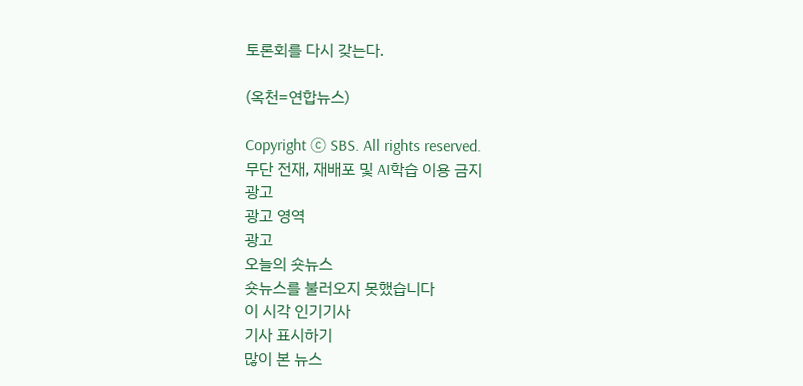토론회를 다시 갖는다.

(옥천=연합뉴스)

Copyright Ⓒ SBS. All rights reserved.
무단 전재, 재배포 및 AI학습 이용 금지
광고
광고 영역
광고
오늘의 숏뉴스
숏뉴스를 불러오지 못했습니다
이 시각 인기기사
기사 표시하기
많이 본 뉴스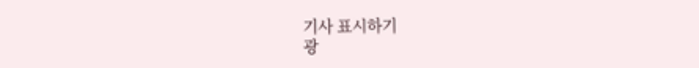기사 표시하기
광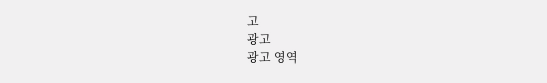고
광고
광고 영역